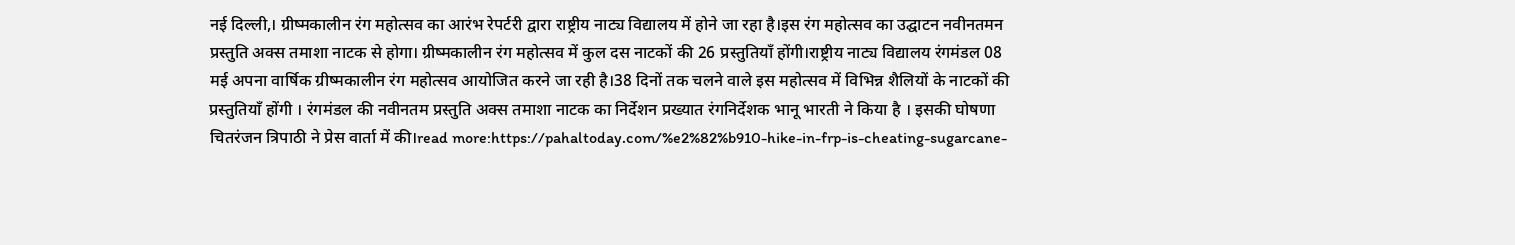नई दिल्ली,। ग्रीष्मकालीन रंग महोत्सव का आरंभ रेपर्टरी द्वारा राष्ट्रीय नाट्य विद्यालय में होने जा रहा है।इस रंग महोत्सव का उद्घाटन नवीनतमन प्रस्तुति अक्स तमाशा नाटक से होगा। ग्रीष्मकालीन रंग महोत्सव में कुल दस नाटकों की 26 प्रस्तुतियाँ होंगी।राष्ट्रीय नाट्य विद्यालय रंगमंडल 08 मई अपना वार्षिक ग्रीष्मकालीन रंग महोत्सव आयोजित करने जा रही है।38 दिनों तक चलने वाले इस महोत्सव में विभिन्न शैलियों के नाटकों की प्रस्तुतियाँ होंगी । रंगमंडल की नवीनतम प्रस्तुति अक्स तमाशा नाटक का निर्देशन प्रख्यात रंगनिर्देशक भानू भारती ने किया है । इसकी घोषणा चितरंजन त्रिपाठी ने प्रेस वार्ता में की।read more:https://pahaltoday.com/%e2%82%b910-hike-in-frp-is-cheating-sugarcane-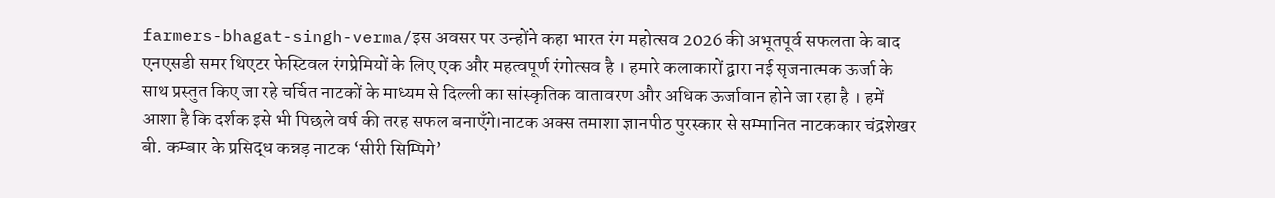farmers-bhagat-singh-verma/इस अवसर पर उन्होंने कहा भारत रंग महोत्सव 2026 की अभूतपूर्व सफलता के बाद एनएसडी समर थिएटर फेस्टिवल रंगप्रेमियों के लिए एक और महत्वपूर्ण रंगोत्सव है । हमारे कलाकारों द्वारा नई सृजनात्मक ऊर्जा के साथ प्रस्तुत किए जा रहे चर्चित नाटकों के माध्यम से दिल्ली का सांस्कृतिक वातावरण और अधिक ऊर्जावान होने जा रहा है । हमें आशा है कि दर्शक इसे भी पिछले वर्ष की तरह सफल बनाएँगे।नाटक अक्स तमाशा ज्ञानपीठ पुरस्कार से सम्मानित नाटककार चंद्रशेखर बी. कम्बार के प्रसिद्ध कन्नड़ नाटक ‘सीरी सिम्पिगे’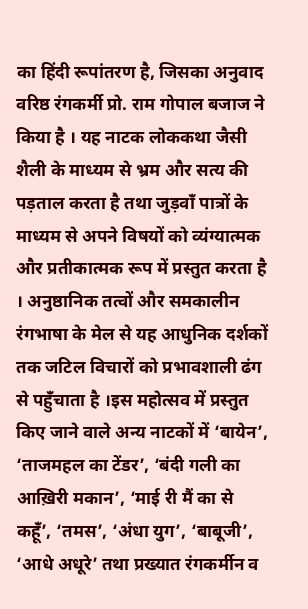का हिंदी रूपांतरण है, जिसका अनुवाद वरिष्ठ रंगकर्मी प्रो. राम गोपाल बजाज ने किया है । यह नाटक लोककथा जैसी शैली के माध्यम से भ्रम और सत्य की पड़ताल करता है तथा जुड़वाँ पात्रों के माध्यम से अपने विषयों को व्यंग्यात्मक और प्रतीकात्मक रूप में प्रस्तुत करता है । अनुष्ठानिक तत्वों और समकालीन रंगभाषा के मेल से यह आधुनिक दर्शकों तक जटिल विचारों को प्रभावशाली ढंग से पहुँचाता है ।इस महोत्सव में प्रस्तुत किए जाने वाले अन्य नाटकों में ‘बायेन’, ‘ताजमहल का टेंडर’, ‘बंदी गली का आख़िरी मकान’, ‘माई री मैं का से कहूँ’, ‘तमस’, ‘अंधा युग’, ‘बाबूजी’, ‘आधे अधूरे’ तथा प्रख्यात रंगकर्मीन व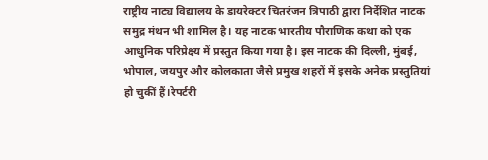राष्ट्रीय नाट्य विद्यालय के डायरेक्टर चितरंजन त्रिपाठी द्वारा निर्देशित नाटक समुद्र मंथन भी शामिल है। यह नाटक भारतीय पौराणिक कथा को एक आधुनिक परिप्रेक्ष्य में प्रस्तुत किया गया है। इस नाटक की दिल्ली, मुंबई, भोपाल, जयपुर और कोलकाता जैसे प्रमुख शहरों में इसके अनेक प्रस्तुतियां हो चुकीं हैं।रेपर्टरी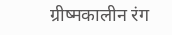ग्रीष्मकालीन रंग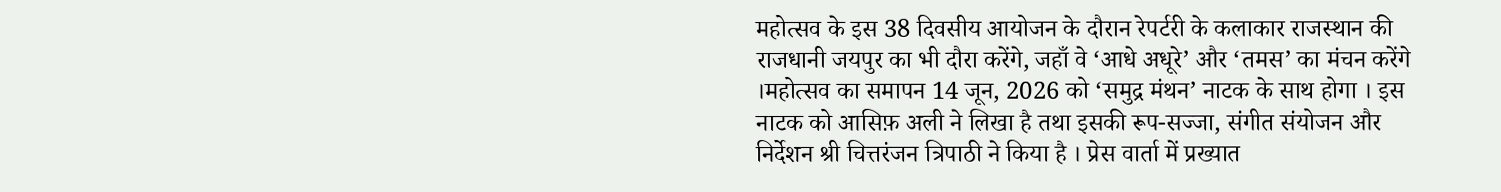महोत्सव के इस 38 दिवसीय आयोजन के दौरान रेपर्टरी के कलाकार राजस्थान की राजधानी जयपुर का भी दौरा करेंगे, जहाँ वे ‘आधे अधूरे’ और ‘तमस’ का मंचन करेंगे ।महोत्सव का समापन 14 जून, 2026 को ‘समुद्र मंथन’ नाटक के साथ होगा । इस नाटक को आसिफ़ अली ने लिखा है तथा इसकी रूप-सज्जा, संगीत संयोजन और निर्देशन श्री चित्तरंजन त्रिपाठी ने किया है । प्रेस वार्ता में प्रख्यात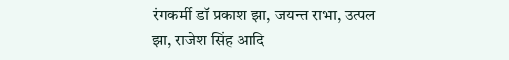रंगकर्मी डॉ प्रकाश झा, जयन्त राभा, उत्पल झा, राजेश सिंह आदि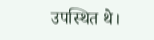उपस्थित थे।